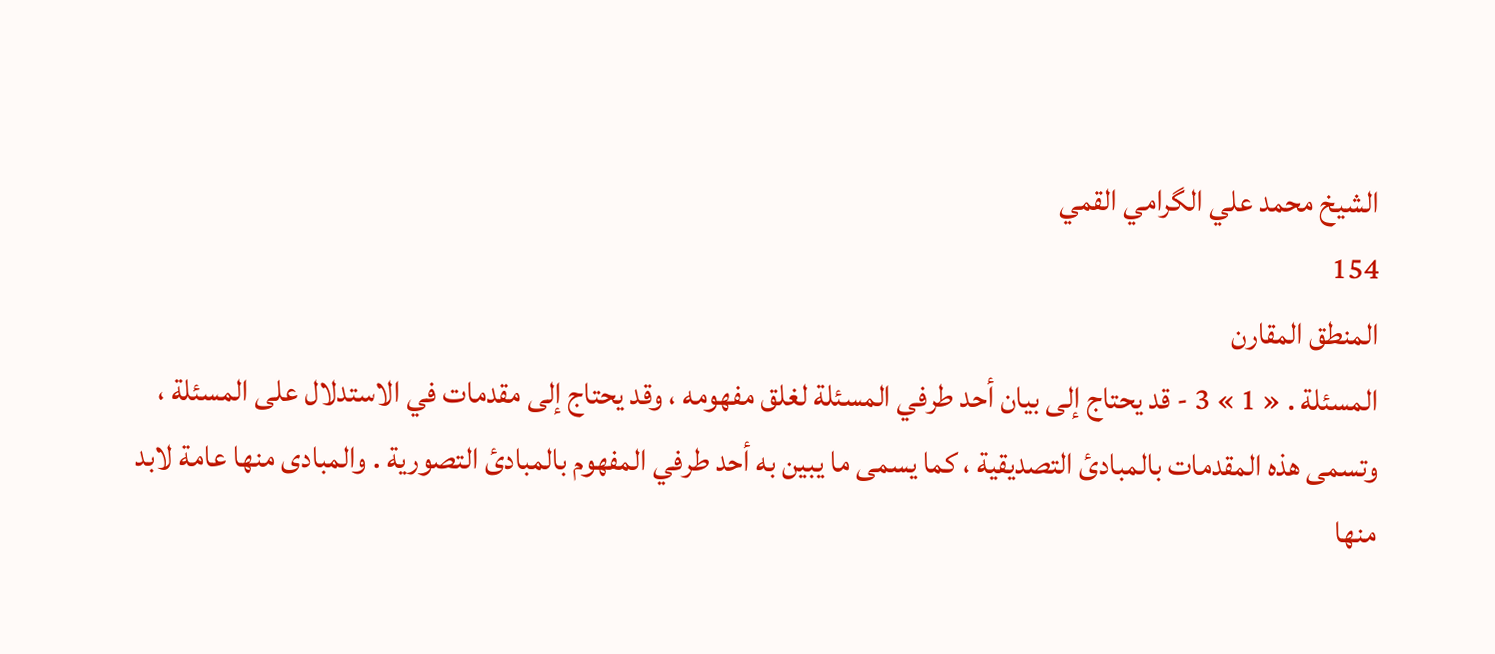الشيخ محمد علي الگرامي القمي
154
المنطق المقارن
المسئلة . « 1 » 3 - قد يحتاج إلى بيان أحد طرفي المسئلة لغلق مفهومه ، وقد يحتاج إلى مقدمات في الاستدلال على المسئلة ، وتسمى هذه المقدمات بالمبادئ التصديقية ، كما يسمى ما يبين به أحد طرفي المفهوم بالمبادئ التصورية . والمبادى منها عامة لابد منها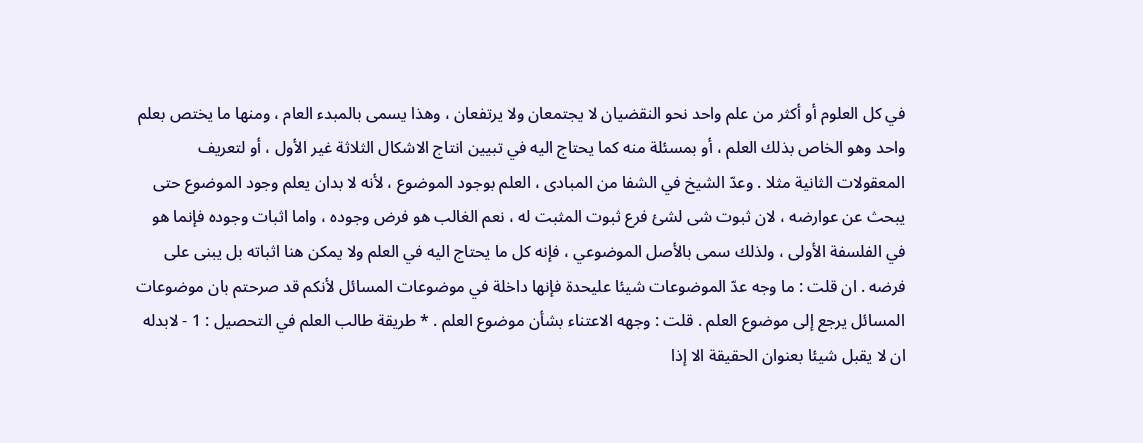في كل العلوم أو أكثر من علم واحد نحو النقضيان لا يجتمعان ولا يرتفعان ، وهذا يسمى بالمبدء العام ، ومنها ما يختص بعلم واحد وهو الخاص بذلك العلم ، أو بمسئلة منه كما يحتاج اليه في تبيين انتاج الاشكال الثلاثة غير الأول ، أو لتعريف المعقولات الثانية مثلا . وعدّ الشيخ في الشفا من المبادى ، العلم بوجود الموضوع ، لأنه لا بدان يعلم وجود الموضوع حتى يبحث عن عوارضه ، لان ثبوت شى لشئ فرع ثبوت المثبت له ، نعم الغالب هو فرض وجوده ، واما اثبات وجوده فإنما هو في الفلسفة الأولى ، ولذلك سمى بالأصل الموضوعي ، فإنه كل ما يحتاج اليه في العلم ولا يمكن هنا اثباته بل يبنى على فرضه . ان قلت : ما وجه عدّ الموضوعات شيئا عليحدة فإنها داخلة في موضوعات المسائل لأنكم قد صرحتم بان موضوعات المسائل يرجع إلى موضوع العلم . قلت : وجهه الاعتناء بشأن موضوع العلم . * طريقة طالب العلم في التحصيل : 1 - لابدله ان لا يقبل شيئا بعنوان الحقيقة الا إذا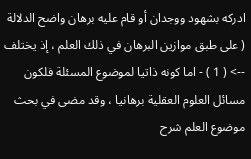ادركه بشهود ووجدان أو قام عليه برهان واضح الدلالة ( على طبق موازين البرهان في ذلك العلم ، إذ يختلف
--> ( 1 ) - اما كونه ذاتيا لموضوع المسئلة فلكون مسائل العلوم العقلية برهانيا ، وقد مضى في بحث موضوع العلم شرح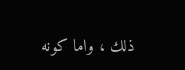ذلك ، واما كونه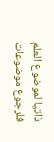ذاتيا لموضوع العلم فلرجوع موضوعات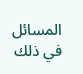المسائل في ذلك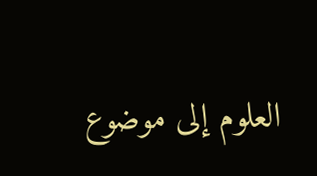العلوم إلى موضوع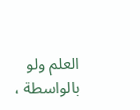العلم ولو بالواسطة ،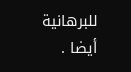للبرهانية أيضا .